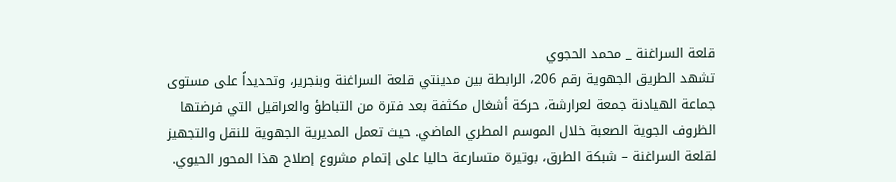قلعة السراغنة _ محمد الحجوي
تشهد الطريق الجهوية رقم 206، الرابطة بين مدينتي قلعة السراغنة وبنجرير، وتحديداً على مستوى جماعة الهيادنة جمعة لعرارشة، حركة أشغال مكثفة بعد فترة من التباطؤ والعراقيل التي فرضتها الظروف الجوية الصعبة خلال الموسم المطري الماضي. حيث تعمل المديرية الجهوية للنقل والتجهيز لقلعة السراغنة – شبكة الطرق، بوتيرة متسارعة حاليا على إتمام مشروع إصلاح هذا المحور الحيوي.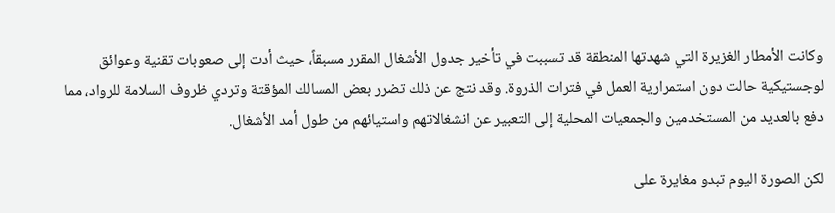وكانت الأمطار الغزيرة التي شهدتها المنطقة قد تسببت في تأخير جدول الأشغال المقرر مسبقاً، حيث أدت إلى صعوبات تقنية وعوائق لوجستيكية حالت دون استمرارية العمل في فترات الذروة. وقد نتج عن ذلك تضرر بعض المسالك المؤقتة وتردي ظروف السلامة للرواد، مما دفع بالعديد من المستخدمين والجمعيات المحلية إلى التعبير عن انشغالاتهم واستيائهم من طول أمد الأشغال.

لكن الصورة اليوم تبدو مغايرة على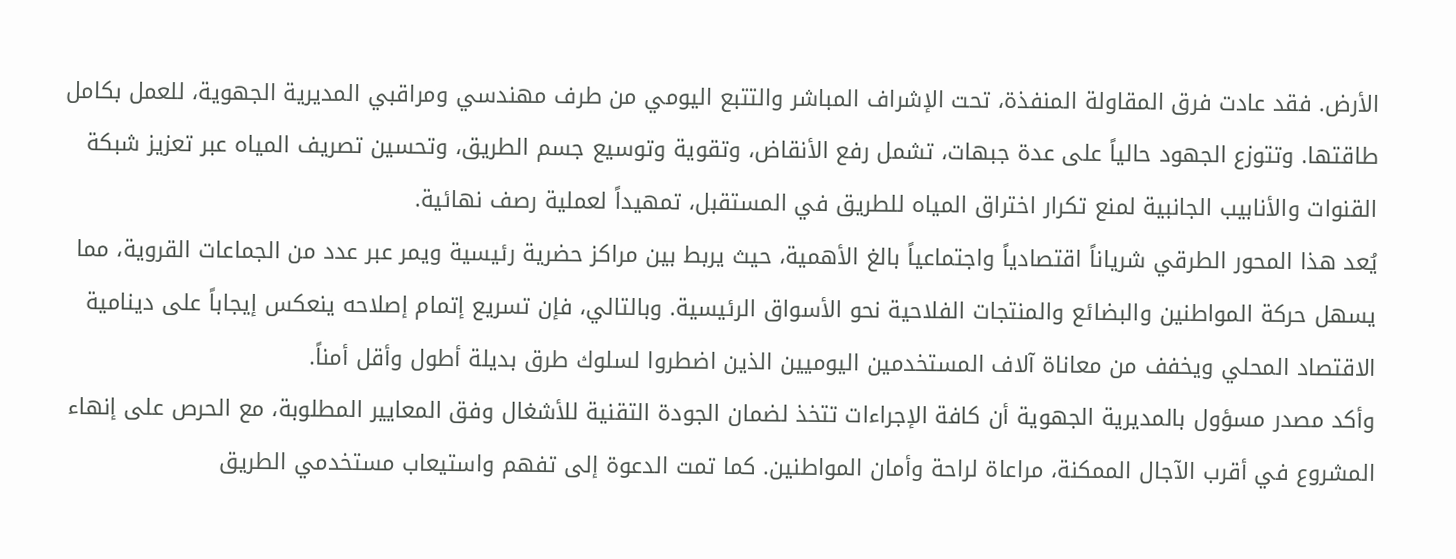الأرض. فقد عادت فرق المقاولة المنفذة، تحت الإشراف المباشر والتتبع اليومي من طرف مهندسي ومراقبي المديرية الجهوية، للعمل بكامل طاقتها. وتتوزع الجهود حالياً على عدة جبهات، تشمل رفع الأنقاض، وتقوية وتوسيع جسم الطريق، وتحسين تصريف المياه عبر تعزيز شبكة القنوات والأنابيب الجانبية لمنع تكرار اختراق المياه للطريق في المستقبل، تمهيداً لعملية رصف نهائية.
يُعد هذا المحور الطرقي شرياناً اقتصادياً واجتماعياً بالغ الأهمية، حيث يربط بين مراكز حضرية رئيسية ويمر عبر عدد من الجماعات القروية، مما يسهل حركة المواطنين والبضائع والمنتجات الفلاحية نحو الأسواق الرئيسية. وبالتالي، فإن تسريع إتمام إصلاحه ينعكس إيجاباً على دينامية الاقتصاد المحلي ويخفف من معاناة آلاف المستخدمين اليوميين الذين اضطروا لسلوك طرق بديلة أطول وأقل أمناً.
وأكد مصدر مسؤول بالمديرية الجهوية أن كافة الإجراءات تتخذ لضمان الجودة التقنية للأشغال وفق المعايير المطلوبة، مع الحرص على إنهاء المشروع في أقرب الآجال الممكنة، مراعاة لراحة وأمان المواطنين. كما تمت الدعوة إلى تفهم واستيعاب مستخدمي الطريق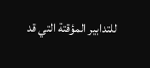للتدابير المؤقتة التي قد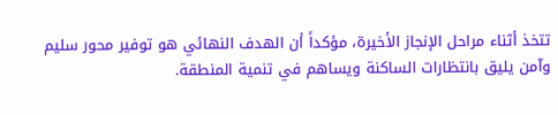تتخذ أثناء مراحل الإنجاز الأخيرة، مؤكداً أن الهدف النهائي هو توفير محور سليم وآمن يليق بانتظارات الساكنة ويساهم في تنمية المنطقة.